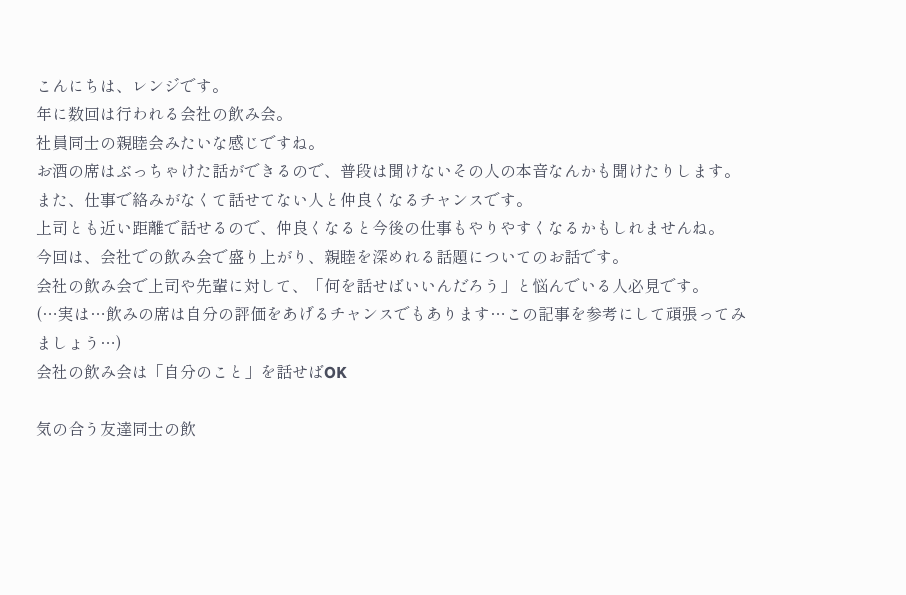こんにちは、レンジです。
年に数回は行われる会社の飲み会。
社員同士の親睦会みたいな感じですね。
お酒の席はぶっちゃけた話ができるので、普段は聞けないその人の本音なんかも聞けたりします。
また、仕事で絡みがなくて話せてない人と仲良くなるチャンスです。
上司とも近い距離で話せるので、仲良くなると今後の仕事もやりやすくなるかもしれませんね。
今回は、会社での飲み会で盛り上がり、親睦を深めれる話題についてのお話です。
会社の飲み会で上司や先輩に対して、「何を話せばいいんだろう」と悩んでいる人必見です。
(…実は…飲みの席は自分の評価をあげるチャンスでもあります…この記事を参考にして頑張ってみましょう…)
会社の飲み会は「自分のこと」を話せばOK

気の合う友達同士の飲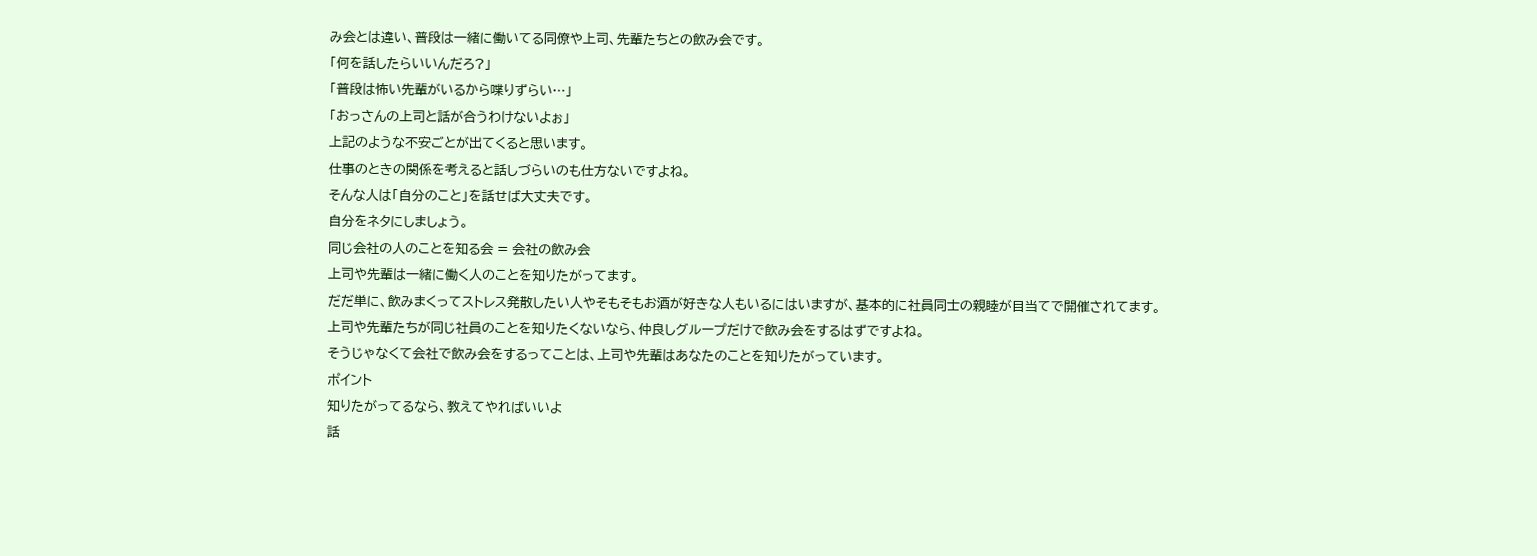み会とは違い、普段は一緒に働いてる同僚や上司、先輩たちとの飲み会です。
「何を話したらいいんだろ?」
「普段は怖い先輩がいるから喋りずらい…」
「おっさんの上司と話が合うわけないよぉ」
上記のような不安ごとが出てくると思います。
仕事のときの関係を考えると話しづらいのも仕方ないですよね。
そんな人は「自分のこと」を話せば大丈夫です。
自分をネタにしましょう。
同じ会社の人のことを知る会 = 会社の飲み会
上司や先輩は一緒に働く人のことを知りたがってます。
だだ単に、飲みまくってストレス発散したい人やそもそもお酒が好きな人もいるにはいますが、基本的に社員同士の親睦が目当てで開催されてます。
上司や先輩たちが同じ社員のことを知りたくないなら、仲良しグループだけで飲み会をするはずですよね。
そうじゃなくて会社で飲み会をするってことは、上司や先輩はあなたのことを知りたがっています。
ポイント
知りたがってるなら、教えてやればいいよ
話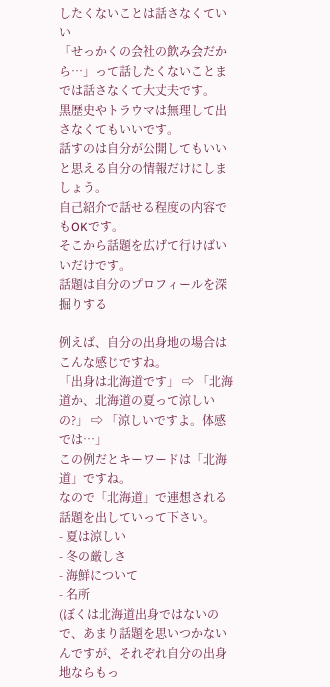したくないことは話さなくていい
「せっかくの会社の飲み会だから…」って話したくないことまでは話さなくて大丈夫です。
黒歴史やトラウマは無理して出さなくてもいいです。
話すのは自分が公開してもいいと思える自分の情報だけにしましょう。
自己紹介で話せる程度の内容でもOKです。
そこから話題を広げて行けばいいだけです。
話題は自分のプロフィールを深掘りする

例えば、自分の出身地の場合はこんな感じですね。
「出身は北海道です」 ⇨ 「北海道か、北海道の夏って涼しいの?」 ⇨ 「涼しいですよ。体感では…」
この例だとキーワードは「北海道」ですね。
なので「北海道」で連想される話題を出していって下さい。
- 夏は涼しい
- 冬の厳しさ
- 海鮮について
- 名所
(ぼくは北海道出身ではないので、あまり話題を思いつかないんですが、それぞれ自分の出身地ならもっ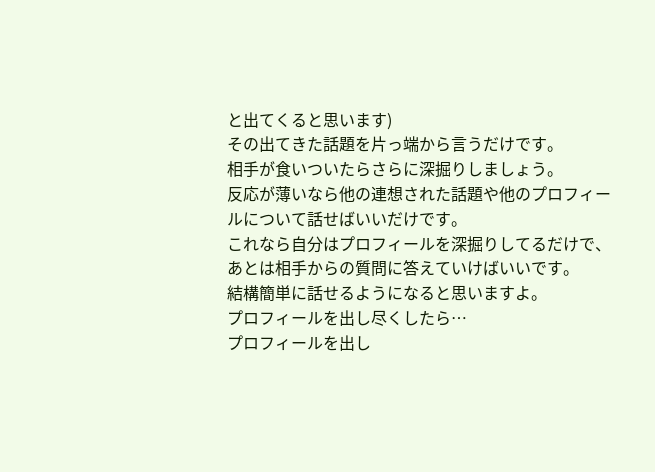と出てくると思います)
その出てきた話題を片っ端から言うだけです。
相手が食いついたらさらに深掘りしましょう。
反応が薄いなら他の連想された話題や他のプロフィールについて話せばいいだけです。
これなら自分はプロフィールを深掘りしてるだけで、あとは相手からの質問に答えていけばいいです。
結構簡単に話せるようになると思いますよ。
プロフィールを出し尽くしたら…
プロフィールを出し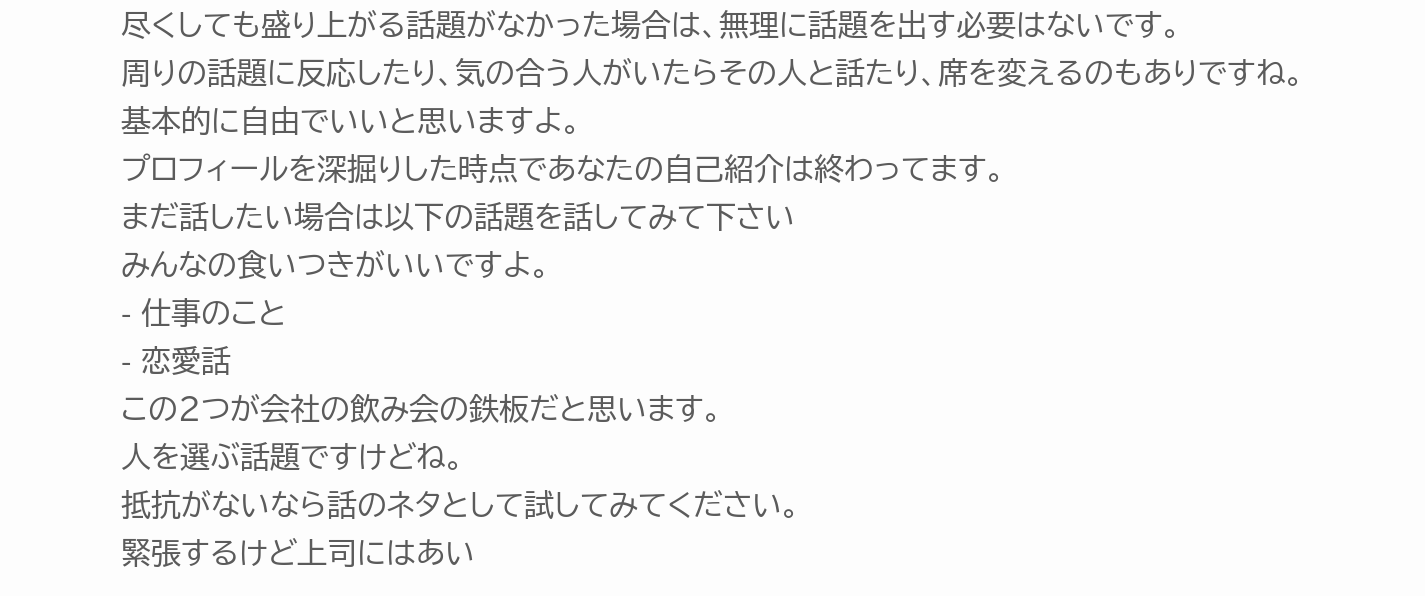尽くしても盛り上がる話題がなかった場合は、無理に話題を出す必要はないです。
周りの話題に反応したり、気の合う人がいたらその人と話たり、席を変えるのもありですね。
基本的に自由でいいと思いますよ。
プロフィールを深掘りした時点であなたの自己紹介は終わってます。
まだ話したい場合は以下の話題を話してみて下さい
みんなの食いつきがいいですよ。
- 仕事のこと
- 恋愛話
この2つが会社の飲み会の鉄板だと思います。
人を選ぶ話題ですけどね。
抵抗がないなら話のネタとして試してみてください。
緊張するけど上司にはあい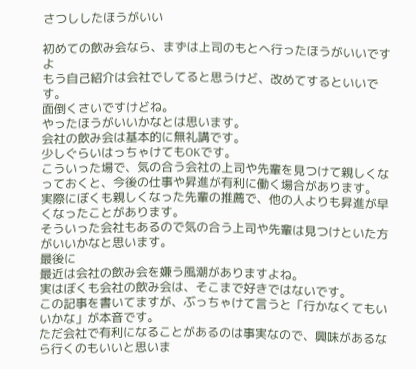さつししたほうがいい

初めての飲み会なら、まずは上司のもとへ行ったほうがいいですよ
もう自己紹介は会社でしてると思うけど、改めてするといいです。
面倒くさいですけどね。
やったほうがいいかなとは思います。
会社の飲み会は基本的に無礼講です。
少しぐらいはっちゃけてもOKです。
こういった場で、気の合う会社の上司や先輩を見つけて親しくなっておくと、今後の仕事や昇進が有利に働く場合があります。
実際にぼくも親しくなった先輩の推薦で、他の人よりも昇進が早くなったことがあります。
そういった会社もあるので気の合う上司や先輩は見つけといた方がいいかなと思います。
最後に
最近は会社の飲み会を嫌う風潮がありますよね。
実はぼくも会社の飲み会は、そこまで好きではないです。
この記事を書いてますが、ぶっちゃけて言うと「行かなくてもいいかな」が本音です。
ただ会社で有利になることがあるのは事実なので、興味があるなら行くのもいいと思いま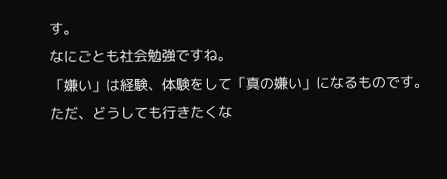す。
なにごとも社会勉強ですね。
「嫌い」は経験、体験をして「真の嫌い」になるものです。
ただ、どうしても行きたくな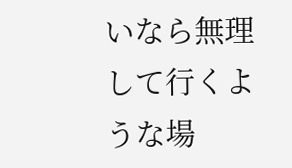いなら無理して行くような場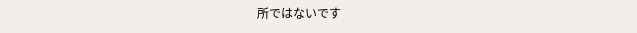所ではないです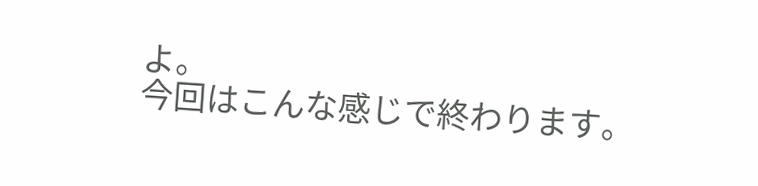よ。
今回はこんな感じで終わります。